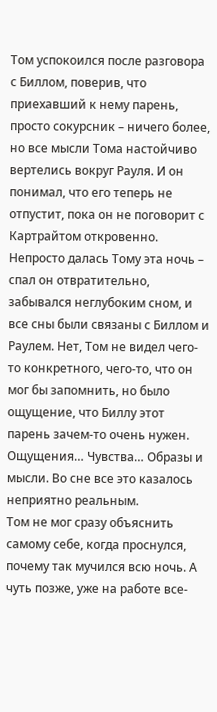Том успокоился после разговора с Биллом, поверив, что приехавший к нему парень, просто сокурсник – ничего более, но все мысли Тома настойчиво вертелись вокруг Рауля. И он понимал, что его теперь не отпустит, пока он не поговорит с Картрайтом откровенно.
Непросто далась Тому эта ночь – спал он отвратительно, забывался неглубоким сном, и все сны были связаны с Биллом и Раулем. Нет, Том не видел чего-то конкретного, чего-то, что он мог бы запомнить, но было ощущение, что Биллу этот парень зачем-то очень нужен. Ощущения… Чувства… Образы и мысли. Во сне все это казалось неприятно реальным.
Том не мог сразу объяснить самому себе, когда проснулся, почему так мучился всю ночь. А чуть позже, уже на работе все-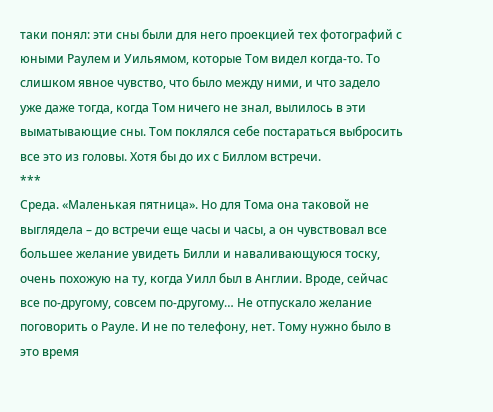таки понял: эти сны были для него проекцией тех фотографий с юными Раулем и Уильямом, которые Том видел когда-то. То слишком явное чувство, что было между ними, и что задело уже даже тогда, когда Том ничего не знал, вылилось в эти выматывающие сны. Том поклялся себе постараться выбросить все это из головы. Хотя бы до их с Биллом встречи.
***
Среда. «Маленькая пятница». Но для Тома она таковой не выглядела – до встречи еще часы и часы, а он чувствовал все большее желание увидеть Билли и наваливающуюся тоску, очень похожую на ту, когда Уилл был в Англии. Вроде, сейчас все по-другому, совсем по-другому… Не отпускало желание поговорить о Рауле. И не по телефону, нет. Тому нужно было в это время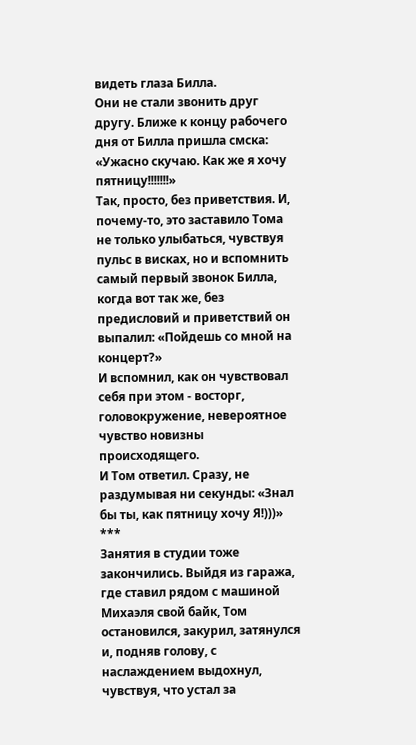видеть глаза Билла.
Они не стали звонить друг другу. Ближе к концу рабочего дня от Билла пришла смска:
«Ужасно скучаю. Как же я хочу пятницу!!!!!!!»
Так, просто, без приветствия. И, почему-то, это заставило Тома не только улыбаться, чувствуя пульс в висках, но и вспомнить самый первый звонок Билла, когда вот так же, без предисловий и приветствий он выпалил: «Пойдешь со мной на концерт?»
И вспомнил, как он чувствовал себя при этом - восторг, головокружение, невероятное чувство новизны происходящего.
И Том ответил. Сразу, не раздумывая ни секунды: «Знал бы ты, как пятницу хочу Я!)))»
***
Занятия в студии тоже закончились. Выйдя из гаража, где ставил рядом с машиной Михаэля свой байк, Том остановился, закурил, затянулся и, подняв голову, с наслаждением выдохнул, чувствуя, что устал за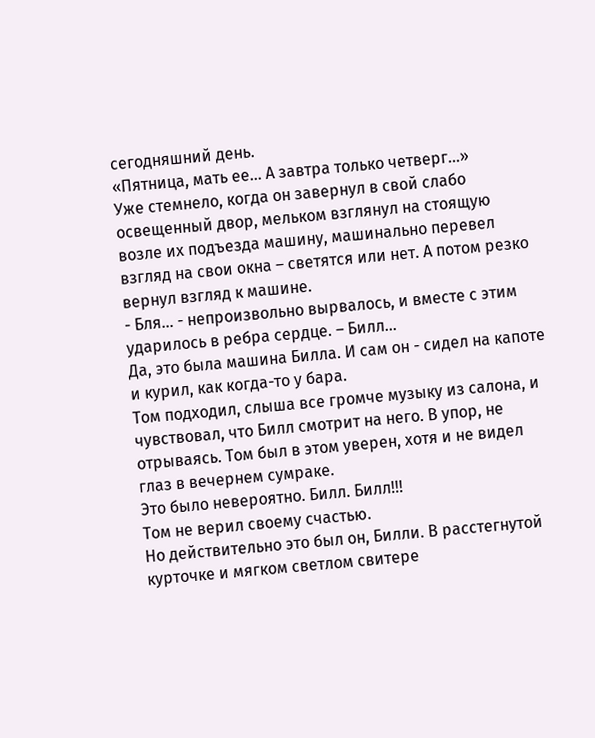сегодняшний день.
«Пятница, мать ее… А завтра только четверг…»
Уже стемнело, когда он завернул в свой слабо освещенный двор, мельком взглянул на стоящую возле их подъезда машину, машинально перевел взгляд на свои окна – светятся или нет. А потом резко вернул взгляд к машине.
- Бля… - непроизвольно вырвалось, и вместе с этим ударилось в ребра сердце. – Билл…
Да, это была машина Билла. И сам он - сидел на капоте и курил, как когда-то у бара.
Том подходил, слыша все громче музыку из салона, и чувствовал, что Билл смотрит на него. В упор, не отрываясь. Том был в этом уверен, хотя и не видел глаз в вечернем сумраке.
Это было невероятно. Билл. Билл!!!
Том не верил своему счастью.
Но действительно это был он, Билли. В расстегнутой курточке и мягком светлом свитере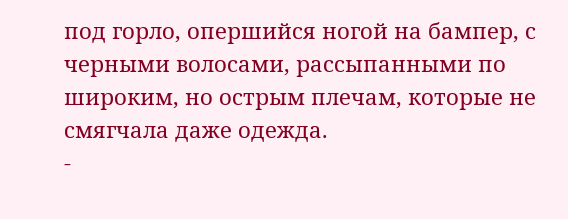под горло, опершийся ногой на бампер, с черными волосами, рассыпанными по широким, но острым плечам, которые не смягчала даже одежда.
-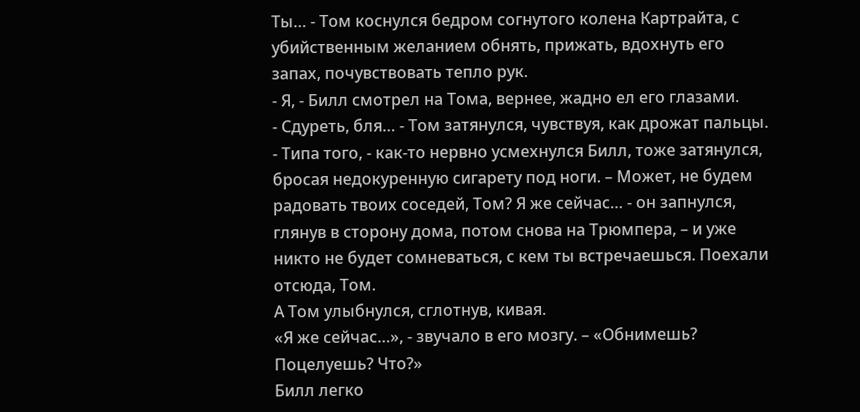Ты… - Том коснулся бедром согнутого колена Картрайта, с убийственным желанием обнять, прижать, вдохнуть его запах, почувствовать тепло рук.
- Я, - Билл смотрел на Тома, вернее, жадно ел его глазами.
- Сдуреть, бля… - Том затянулся, чувствуя, как дрожат пальцы.
- Типа того, - как-то нервно усмехнулся Билл, тоже затянулся, бросая недокуренную сигарету под ноги. – Может, не будем радовать твоих соседей, Том? Я же сейчас… - он запнулся, глянув в сторону дома, потом снова на Трюмпера, – и уже никто не будет сомневаться, с кем ты встречаешься. Поехали отсюда, Том.
А Том улыбнулся, сглотнув, кивая.
«Я же сейчас…», - звучало в его мозгу. – «Обнимешь? Поцелуешь? Что?»
Билл легко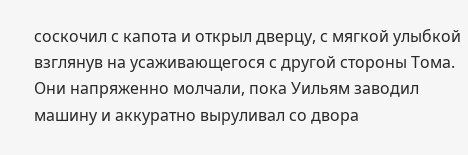соскочил с капота и открыл дверцу, с мягкой улыбкой взглянув на усаживающегося с другой стороны Тома. Они напряженно молчали, пока Уильям заводил машину и аккуратно выруливал со двора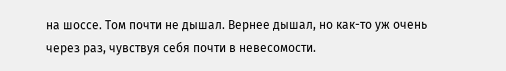на шоссе. Том почти не дышал. Вернее дышал, но как-то уж очень через раз, чувствуя себя почти в невесомости.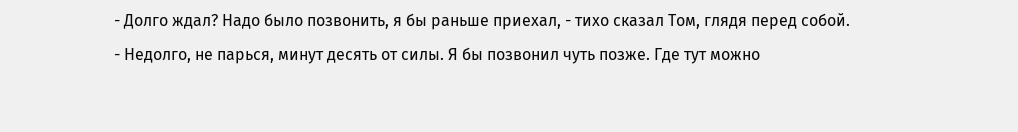- Долго ждал? Надо было позвонить, я бы раньше приехал, - тихо сказал Том, глядя перед собой.
- Недолго, не парься, минут десять от силы. Я бы позвонил чуть позже. Где тут можно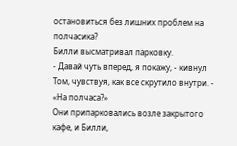остановиться без лишних проблем на полчасика?
Билли высматривал парковку.
- Давай чуть вперед, я покажу, - кивнул Том, чувствуя, как все скрутило внутри. - «На полчаса?»
Они припарковались возле закрытого кафе, и Билли,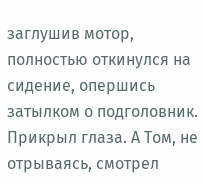заглушив мотор, полностью откинулся на сидение, опершись затылком о подголовник. Прикрыл глаза. А Том, не отрываясь, смотрел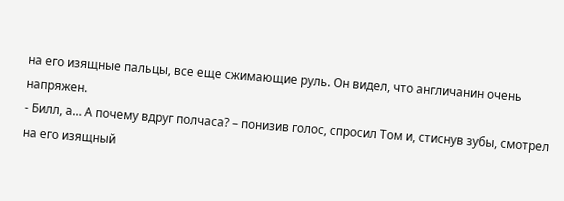на его изящные пальцы, все еще сжимающие руль. Он видел, что англичанин очень напряжен.
- Билл, а… А почему вдруг полчаса? – понизив голос, спросил Том и, стиснув зубы, смотрел на его изящный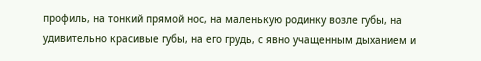профиль, на тонкий прямой нос, на маленькую родинку возле губы, на удивительно красивые губы, на его грудь, с явно учащенным дыханием и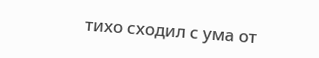тихо сходил с ума от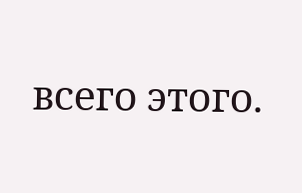всего этого.